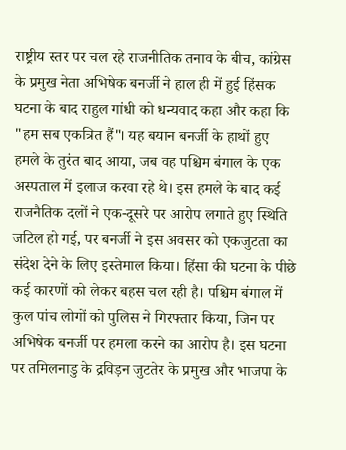राष्ट्रीय स्तर पर चल रहे राजनीतिक तनाव के बीच, कांग्रेस के प्रमुख नेता अभिषेक बनर्जी ने हाल ही में हुई हिंसक घटना के बाद राहुल गांधी को धन्यवाद कहा और कहा कि "हम सब एकत्रित हैं"। यह बयान बनर्जी के हाथों हुए हमले के तुरंत बाद आया, जब वह पश्चिम बंगाल के एक अस्पताल में इलाज करवा रहे थे। इस हमले के बाद कई राजनैतिक दलों ने एक-दूसरे पर आरोप लगाते हुए स्थिति जटिल हो गई, पर बनर्जी ने इस अवसर को एकजुटता का संदेश देने के लिए इस्तेमाल किया। हिंसा की घटना के पीछे कई कारणों को लेकर बहस चल रही है। पश्चिम बंगाल में कुल पांच लोगों को पुलिस ने गिरफ्तार किया, जिन पर अभिषेक बनर्जी पर हमला करने का आरोप है। इस घटना पर तमिलनाडु के द्रविड़न जुटतेर के प्रमुख और भाजपा के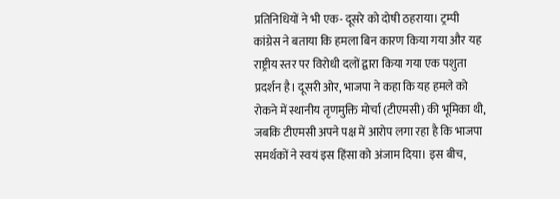प्रतिनिधियों ने भी एक- दूसरे को दोषी ठहराया। ट्रम्पी कांग्रेस ने बताया कि हमला बिन कारण किया गया और यह राष्ट्रीय स्तर पर विरोधी दलों द्वारा किया गया एक पशुता प्रदर्शन है। दूसरी ओर, भाजपा ने कहा कि यह हमले को रोकने में स्थानीय तृणमुक्ति मोर्चा (टीएमसी) की भूमिका थी, जबकि टीएमसी अपने पक्ष में आरोप लगा रहा है कि भाजपा समर्थकों ने स्वयं इस हिंसा को अंजाम दिया। इस बीच,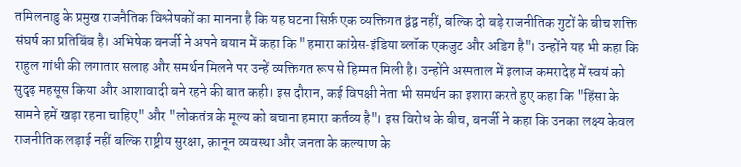तमिलनाडु के प्रमुख राजनैतिक विश्लेषकों का मानना है कि यह घटना सिर्फ़ एक व्यक्तिगत द्वंद्व नहीं, बल्कि दो बड़े राजनीतिक गुटों के बीच शक्ति संघर्ष का प्रतिबिंब है। अभिषेक बनर्जी ने अपने बयान में कहा कि "हमारा कांग्रेस‑इंडिया ब्लॉक एकजुट और अडिग है"। उन्होंने यह भी कहा कि राहुल गांधी की लगातार सलाह और समर्थन मिलने पर उन्हें व्यक्तिगत रूप से हिम्मत मिली है। उन्होंने अस्पताल में इलाज कमरादेह में स्वयं को सुदृढ़ महसूस किया और आशावादी बने रहने की बात कही। इस दौरान, कई विपक्षी नेता भी समर्थन का इशारा करते हुए कहा कि "हिंसा के सामने हमें खड़ा रहना चाहिए" और "लोकतंत्र के मूल्य को बचाना हमारा कर्तव्य है"। इस विरोध के बीच, बनर्जी ने कहा कि उनका लक्ष्य केवल राजनीतिक लड़ाई नहीं बल्कि राष्ट्रीय सुरक्षा, क़ानून व्यवस्था और जनता के कल्याण के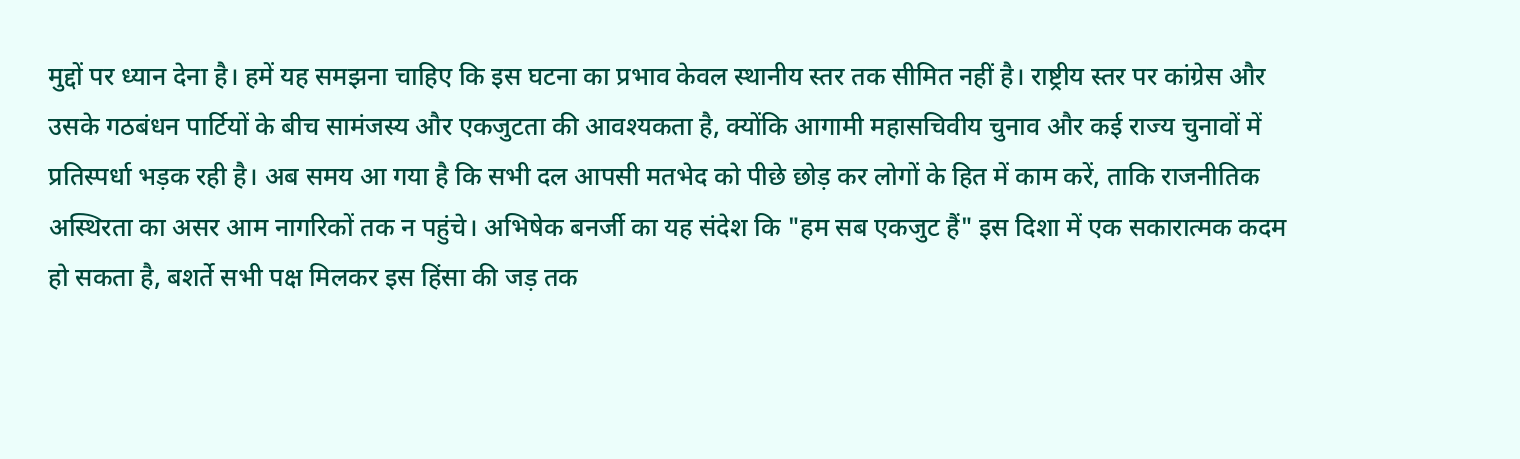मुद्दों पर ध्यान देना है। हमें यह समझना चाहिए कि इस घटना का प्रभाव केवल स्थानीय स्तर तक सीमित नहीं है। राष्ट्रीय स्तर पर कांग्रेस और उसके गठबंधन पार्टियों के बीच सामंजस्य और एकजुटता की आवश्यकता है, क्योंकि आगामी महासचिवीय चुनाव और कई राज्य चुनावों में प्रतिस्पर्धा भड़क रही है। अब समय आ गया है कि सभी दल आपसी मतभेद को पीछे छोड़ कर लोगों के हित में काम करें, ताकि राजनीतिक अस्थिरता का असर आम नागरिकों तक न पहुंचे। अभिषेक बनर्जी का यह संदेश कि "हम सब एकजुट हैं" इस दिशा में एक सकारात्मक कदम हो सकता है, बशर्ते सभी पक्ष मिलकर इस हिंसा की जड़ तक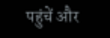पहुंचें और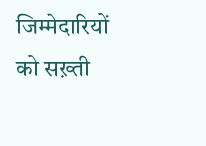जिम्मेदारियों को सख़्ती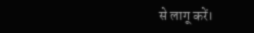से लागू करें।